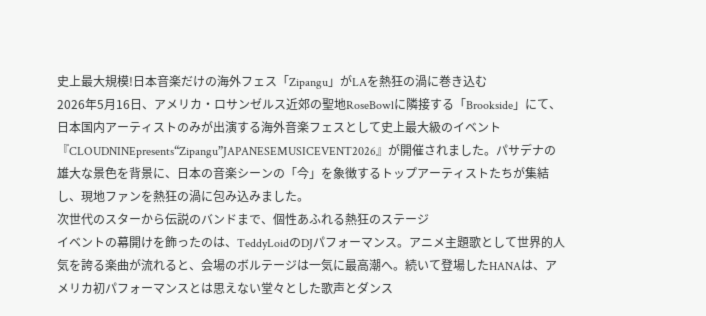史上最大規模!日本音楽だけの海外フェス「Zipangu」がLAを熱狂の渦に巻き込む
2026年5月16日、アメリカ・ロサンゼルス近郊の聖地RoseBowlに隣接する「Brookside」にて、日本国内アーティストのみが出演する海外音楽フェスとして史上最大級のイベント『CLOUDNINEpresents“Zipangu”JAPANESEMUSICEVENT2026』が開催されました。パサデナの雄大な景色を背景に、日本の音楽シーンの「今」を象徴するトップアーティストたちが集結し、現地ファンを熱狂の渦に包み込みました。
次世代のスターから伝説のバンドまで、個性あふれる熱狂のステージ
イベントの幕開けを飾ったのは、TeddyLoidのDJパフォーマンス。アニメ主題歌として世界的人気を誇る楽曲が流れると、会場のボルテージは一気に最高潮へ。続いて登場したHANAは、アメリカ初パフォーマンスとは思えない堂々とした歌声とダンス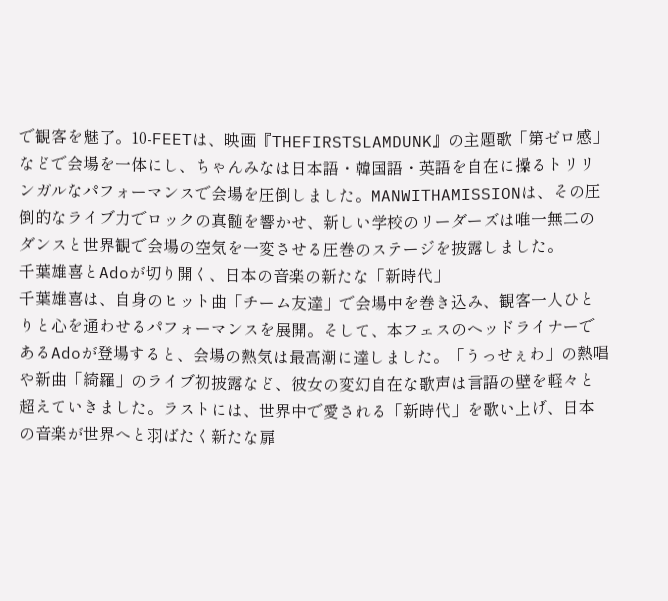で観客を魅了。10-FEETは、映画『THEFIRSTSLAMDUNK』の主題歌「第ゼロ感」などで会場を一体にし、ちゃんみなは日本語・韓国語・英語を自在に操るトリリンガルなパフォーマンスで会場を圧倒しました。MANWITHAMISSIONは、その圧倒的なライブ力でロックの真髄を響かせ、新しい学校のリーダーズは唯一無二のダンスと世界観で会場の空気を一変させる圧巻のステージを披露しました。
千葉雄喜とAdoが切り開く、日本の音楽の新たな「新時代」
千葉雄喜は、自身のヒット曲「チーム友達」で会場中を巻き込み、観客一人ひとりと心を通わせるパフォーマンスを展開。そして、本フェスのヘッドライナーであるAdoが登場すると、会場の熱気は最高潮に達しました。「うっせぇわ」の熱唱や新曲「綺羅」のライブ初披露など、彼女の変幻自在な歌声は言語の壁を軽々と超えていきました。ラストには、世界中で愛される「新時代」を歌い上げ、日本の音楽が世界へと羽ばたく新たな扉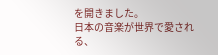を開きました。
日本の音楽が世界で愛される、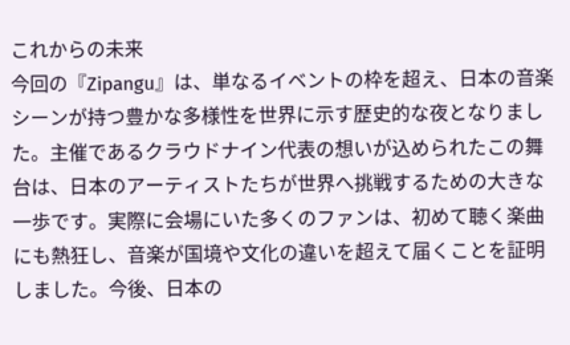これからの未来
今回の『Zipangu』は、単なるイベントの枠を超え、日本の音楽シーンが持つ豊かな多様性を世界に示す歴史的な夜となりました。主催であるクラウドナイン代表の想いが込められたこの舞台は、日本のアーティストたちが世界へ挑戦するための大きな一歩です。実際に会場にいた多くのファンは、初めて聴く楽曲にも熱狂し、音楽が国境や文化の違いを超えて届くことを証明しました。今後、日本の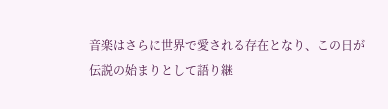音楽はさらに世界で愛される存在となり、この日が伝説の始まりとして語り継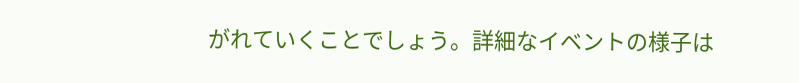がれていくことでしょう。詳細なイベントの様子は